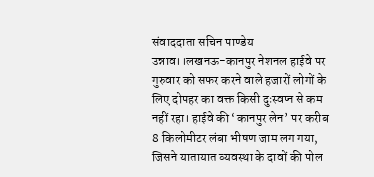संवाददाता सचिन पाण्डेय
उन्नाव।।लखनऊ-कानपुर नेशनल हाईवे पर गुरुवार को सफर करने वाले हजारों लोगों के लिए दोपहर का वक्त किसी दुःस्वप्न से कम नहीं रहा। हाईवे की ‘कानपुर लेन’ पर करीब 8 किलोमीटर लंबा भीषण जाम लग गया, जिसने यातायात व्यवस्था के दावों की पोल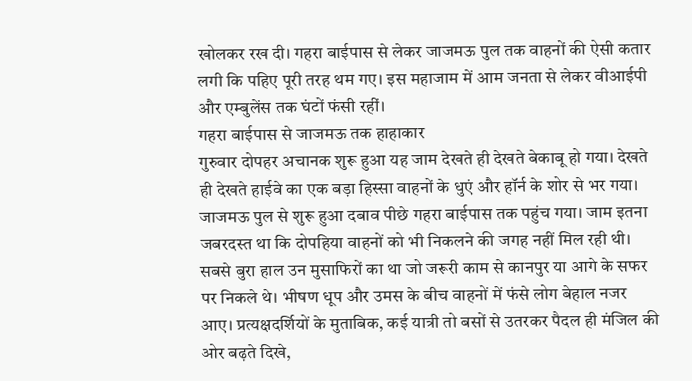खोलकर रख दी। गहरा बाईपास से लेकर जाजमऊ पुल तक वाहनों की ऐसी कतार लगी कि पहिए पूरी तरह थम गए। इस महाजाम में आम जनता से लेकर वीआईपी और एम्बुलेंस तक घंटों फंसी रहीं।
गहरा बाईपास से जाजमऊ तक हाहाकार
गुरुवार दोपहर अचानक शुरू हुआ यह जाम देखते ही देखते बेकाबू हो गया। देखते ही देखते हाईवे का एक बड़ा हिस्सा वाहनों के धुएं और हॉर्न के शोर से भर गया। जाजमऊ पुल से शुरू हुआ दबाव पीछे गहरा बाईपास तक पहुंच गया। जाम इतना जबरदस्त था कि दोपहिया वाहनों को भी निकलने की जगह नहीं मिल रही थी।
सबसे बुरा हाल उन मुसाफिरों का था जो जरूरी काम से कानपुर या आगे के सफर पर निकले थे। भीषण धूप और उमस के बीच वाहनों में फंसे लोग बेहाल नजर आए। प्रत्यक्षदर्शियों के मुताबिक, कई यात्री तो बसों से उतरकर पैदल ही मंजिल की ओर बढ़ते दिखे,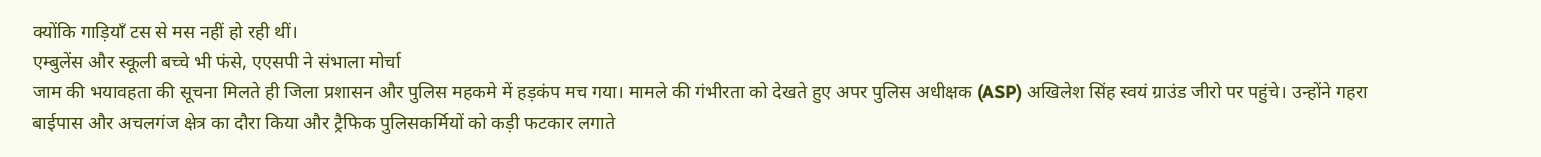क्योंकि गाड़ियाँ टस से मस नहीं हो रही थीं।
एम्बुलेंस और स्कूली बच्चे भी फंसे, एएसपी ने संभाला मोर्चा
जाम की भयावहता की सूचना मिलते ही जिला प्रशासन और पुलिस महकमे में हड़कंप मच गया। मामले की गंभीरता को देखते हुए अपर पुलिस अधीक्षक (ASP) अखिलेश सिंह स्वयं ग्राउंड जीरो पर पहुंचे। उन्होंने गहरा बाईपास और अचलगंज क्षेत्र का दौरा किया और ट्रैफिक पुलिसकर्मियों को कड़ी फटकार लगाते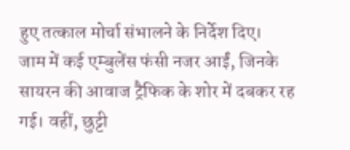हुए तत्काल मोर्चा संभालने के निर्देश दिए।
जाम में कई एम्बुलेंस फंसी नजर आईं, जिनके सायरन की आवाज ट्रैफिक के शोर में दबकर रह गई। वहीं, छुट्टी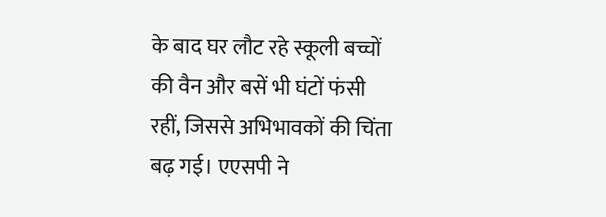के बाद घर लौट रहे स्कूली बच्चों की वैन और बसें भी घंटों फंसी रहीं, जिससे अभिभावकों की चिंता बढ़ गई। एएसपी ने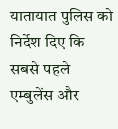यातायात पुलिस को निर्देश दिए कि सबसे पहले एम्बुलेंस और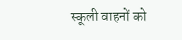स्कूली वाहनों को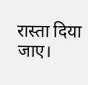रास्ता दिया जाए।